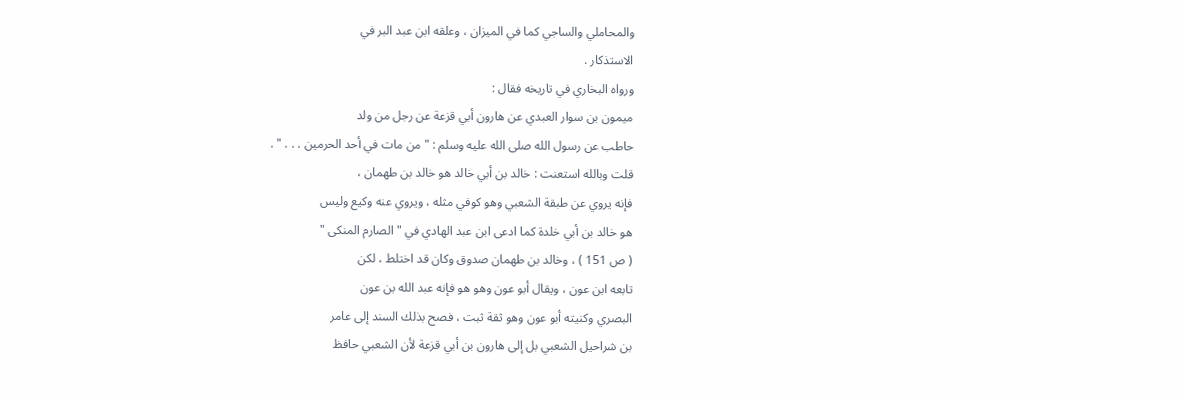والمحاملي والساجي كما في الميزان ، وعلقه ابن عبد البر في
الاستذكار .
ورواه البخاري في تاريخه فقال :
ميمون بن سوار العبدي عن هارون أبي قزعة عن رجل من ولد
حاطب عن رسول الله صلى الله عليه وسلم : " من مات في أحد الحرمين . . . " .
قلت وبالله استعنت : خالد بن أبي خالد هو خالد بن طهمان ،
فإنه يروي عن طبقة الشعبي وهو كوفي مثله ، ويروي عنه وكيع وليس
هو خالد بن أبي خلدة كما ادعى ابن عبد الهادي في " الصارم المنكى "
( ص 151 ) ، وخالد بن طهمان صدوق وكان قد اختلط ، لكن
تابعه ابن عون ، ويقال أبو عون وهو هو فإنه عبد الله بن عون
البصري وكنيته أبو عون وهو ثقة ثبت ، فصح بذلك السند إلى عامر
بن شراحيل الشعبي بل إلى هارون بن أبي قزعة لأن الشعبي حافظ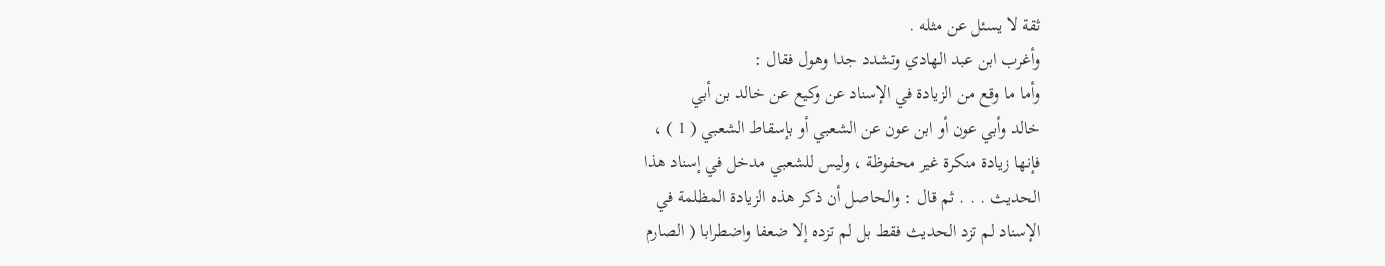ثقة لا يسئل عن مثله .
وأغرب ابن عبد الهادي وتشدد جدا وهول فقال :
وأما ما وقع من الزيادة في الإسناد عن وكيع عن خالد بن أبي
خالد وأبي عون أو ابن عون عن الشعبي أو بإسقاط الشعبي ( 1 ) ،
فإنها زيادة منكرة غير محفوظة ، وليس للشعبي مدخل في إسناد هذا
الحديث . . . ثم قال : والحاصل أن ذكر هذه الزيادة المظلمة في
الإسناد لم تزد الحديث فقط بل لم تزده إلا ضعفا واضطرابا ( الصارم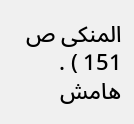المنكى ص 151 ) .
هامش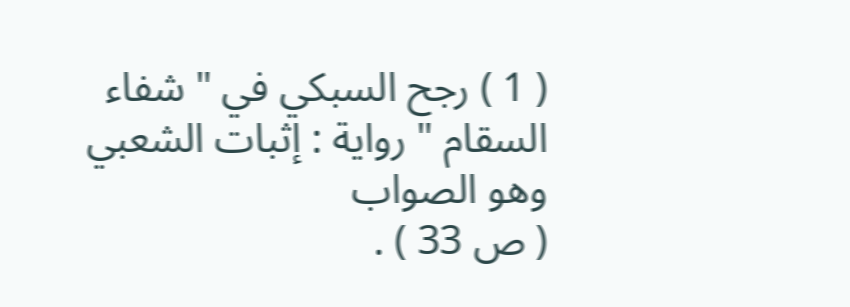( 1 ) رجح السبكي في " شفاء السقام " رواية : إثبات الشعبي وهو الصواب
( ص 33 ) .